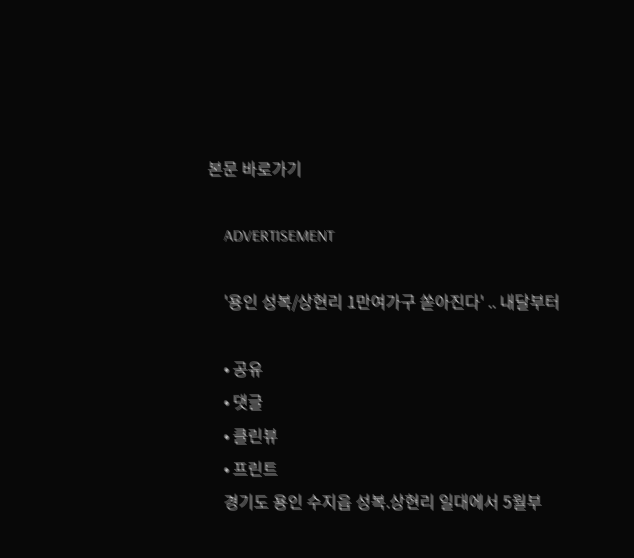본문 바로가기

    ADVERTISEMENT

    '용인 성복/상현리 1만여가구 쏟아진다' .. 내달부터

    • 공유
    • 댓글
    • 클린뷰
    • 프린트
    경기도 용인 수지읍 성복.상현리 일대에서 5월부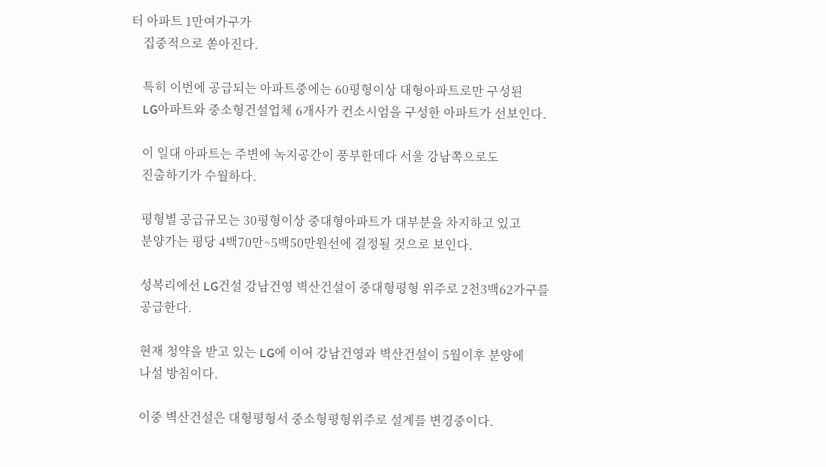터 아파트 1만여가구가
    집중적으로 쏟아진다.

    특히 이번에 공급되는 아파트중에는 60평형이상 대형아파트로만 구성된
    LG아파트와 중소형건설업체 6개사가 컨소시엄을 구성한 아파트가 선보인다.

    이 일대 아파트는 주변에 녹지공간이 풍부한데다 서울 강남쪽으로도
    진출하기가 수월하다.

    평형별 공급규모는 30평형이상 중대형아파트가 대부분을 차지하고 있고
    분양가는 평당 4백70만~5백50만원선에 결정될 것으로 보인다.

    성복리에선 LG건설 강남건영 벽산건설이 중대형평형 위주로 2천3백62가구를
    공급한다.

    현재 청약을 받고 있는 LG에 이어 강남건영과 벽산건설이 5월이후 분양에
    나설 방침이다.

    이중 벽산건설은 대형평형서 중소형평형위주로 설계를 변경중이다.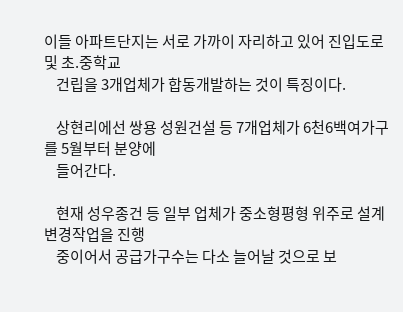이들 아파트단지는 서로 가까이 자리하고 있어 진입도로 및 초.중학교
    건립을 3개업체가 합동개발하는 것이 특징이다.

    상현리에선 쌍용 성원건설 등 7개업체가 6천6백여가구를 5월부터 분양에
    들어간다.

    현재 성우종건 등 일부 업체가 중소형평형 위주로 설계변경작업을 진행
    중이어서 공급가구수는 다소 늘어날 것으로 보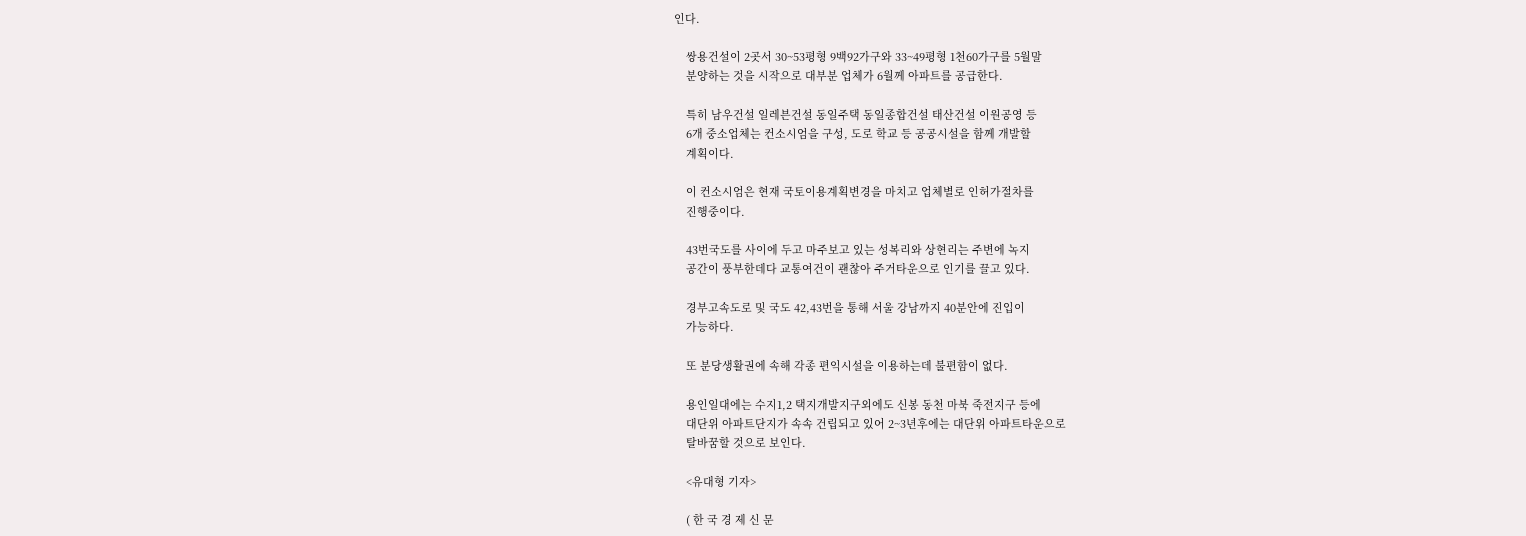인다.

    쌍용건설이 2곳서 30~53평형 9백92가구와 33~49평형 1천60가구를 5월말
    분양하는 것을 시작으로 대부분 업체가 6월께 아파트를 공급한다.

    특히 남우건설 일레븐건설 동일주택 동일종합건설 태산건설 이원공영 등
    6개 중소업체는 컨소시엄을 구성, 도로 학교 등 공공시설을 함께 개발할
    계획이다.

    이 컨소시엄은 현재 국토이용계획변경을 마치고 업체별로 인허가절차를
    진행중이다.

    43번국도를 사이에 두고 마주보고 있는 성복리와 상현리는 주변에 녹지
    공간이 풍부한데다 교통여건이 괜찮아 주거타운으로 인기를 끌고 있다.

    경부고속도로 및 국도 42,43번을 통해 서울 강남까지 40분안에 진입이
    가능하다.

    또 분당생활권에 속해 각종 편익시설을 이용하는데 불편함이 없다.

    용인일대에는 수지1,2 택지개발지구외에도 신봉 동천 마북 죽전지구 등에
    대단위 아파트단지가 속속 건립되고 있어 2~3년후에는 대단위 아파트타운으로
    탈바꿈할 것으로 보인다.

    <유대형 기자>

    ( 한 국 경 제 신 문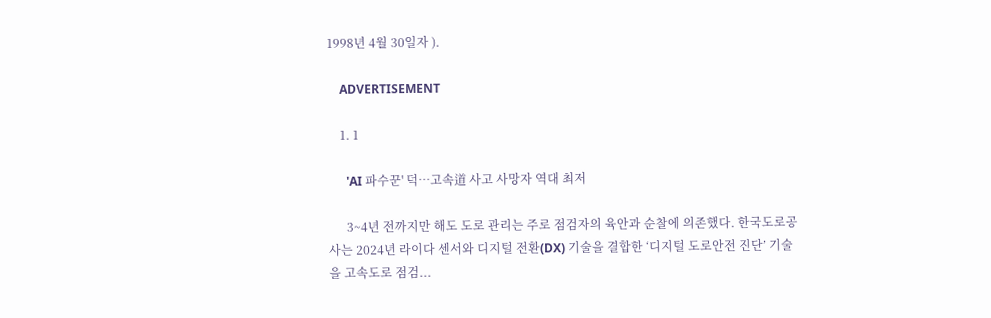1998년 4월 30일자 ).

    ADVERTISEMENT

    1. 1

      'AI 파수꾼' 덕…고속道 사고 사망자 역대 최저

      3~4년 전까지만 해도 도로 관리는 주로 점검자의 육안과 순찰에 의존했다. 한국도로공사는 2024년 라이다 센서와 디지털 전환(DX) 기술을 결합한 ‘디지털 도로안전 진단’ 기술을 고속도로 점검...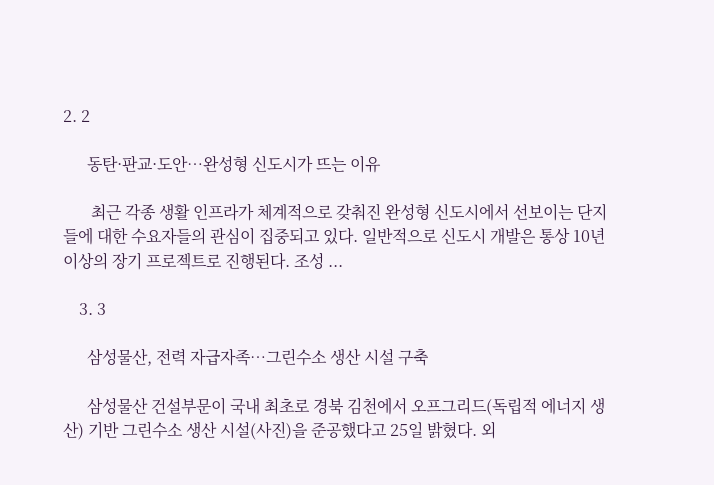2. 2

      동탄·판교·도안…완성형 신도시가 뜨는 이유

       최근 각종 생활 인프라가 체계적으로 갖춰진 완성형 신도시에서 선보이는 단지들에 대한 수요자들의 관심이 집중되고 있다. 일반적으로 신도시 개발은 통상 10년 이상의 장기 프로젝트로 진행된다. 조성 ...

    3. 3

      삼성물산, 전력 자급자족…그린수소 생산 시설 구축

      삼성물산 건설부문이 국내 최초로 경북 김천에서 오프그리드(독립적 에너지 생산) 기반 그린수소 생산 시설(사진)을 준공했다고 25일 밝혔다. 외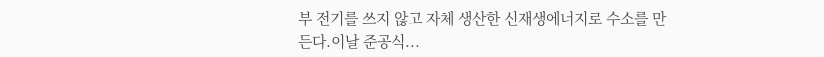부 전기를 쓰지 않고 자체 생산한 신재생에너지로 수소를 만든다.이날 준공식...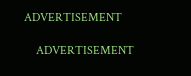ADVERTISEMENT

    ADVERTISEMENT